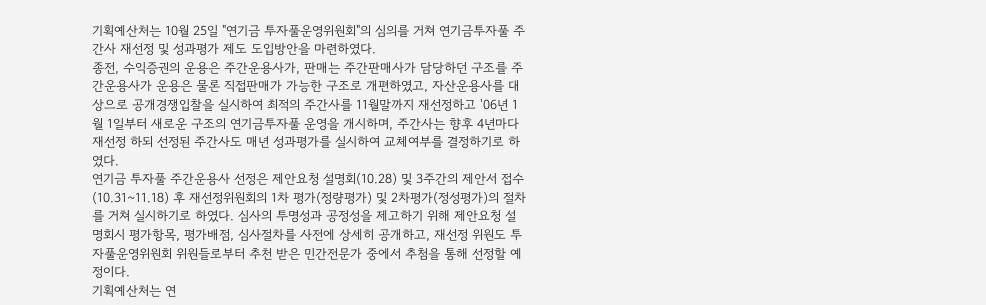기획예산처는 10월 25일 "연기금 투자풀운영위원회"의 심의를 거쳐 연기금투자풀 주간사 재선정 및 성과평가 제도 도입방안을 마련하였다.
종전, 수익증권의 운용은 주간운용사가, 판매는 주간판매사가 담당하던 구조를 주간운용사가 운용은 물론 직접판매가 가능한 구조로 개편하였고, 자산운용사를 대상으로 공개경쟁입찰을 실시하여 최적의 주간사를 11월말까지 재선정하고 '06년 1월 1일부터 새로운 구조의 연기금투자풀 운영을 개시하며, 주간사는 향후 4년마다 재선정 하되 선정된 주간사도 매년 성과평가를 실시하여 교체여부를 결정하기로 하였다.
연기금 투자풀 주간운용사 선정은 제안요청 설명회(10.28) 및 3주간의 제안서 접수(10.31~11.18) 후 재선정위원회의 1차 평가(정량평가) 및 2차평가(정성평가)의 절차를 거쳐 실시하기로 하였다. 심사의 투명성과 공정성을 제고하기 위해 제안요청 설명회시 평가항목, 평가배점, 심사절차를 사전에 상세히 공개하고, 재선정 위원도 투자풀운영위원회 위원들로부터 추천 받은 민간전문가 중에서 추첨을 통해 선정할 예정이다.
기획예산처는 연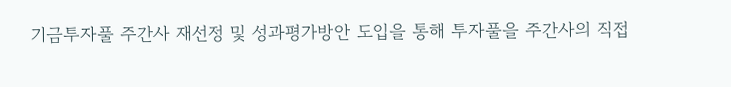기금투자풀 주간사 재선정 및 성과평가방안 도입을 통해 투자풀을 주간사의 직접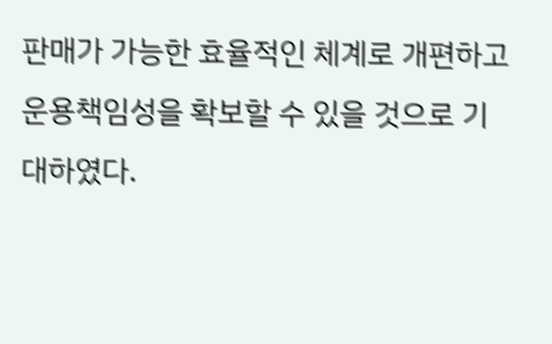판매가 가능한 효율적인 체계로 개편하고 운용책임성을 확보할 수 있을 것으로 기대하였다.